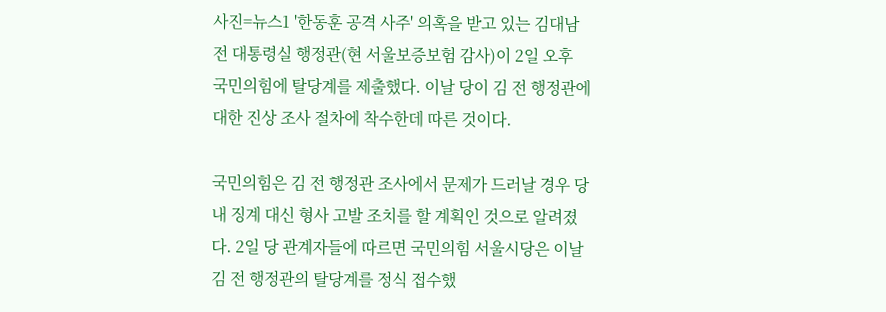사진=뉴스1 '한동훈 공격 사주' 의혹을 받고 있는 김대남 전 대통령실 행정관(현 서울보증보험 감사)이 2일 오후 국민의힘에 탈당계를 제출했다. 이날 당이 김 전 행정관에 대한 진상 조사 절차에 착수한데 따른 것이다.

국민의힘은 김 전 행정관 조사에서 문제가 드러날 경우 당내 징계 대신 형사 고발 조치를 할 계획인 것으로 알려졌다. 2일 당 관계자들에 따르면 국민의힘 서울시당은 이날 김 전 행정관의 탈당계를 정식 접수했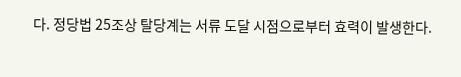다. 정당법 25조상 탈당계는 서류 도달 시점으로부터 효력이 발생한다.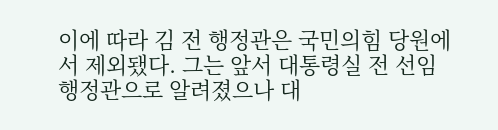이에 따라 김 전 행정관은 국민의힘 당원에서 제외됐다. 그는 앞서 대통령실 전 선임행정관으로 알려졌으나 대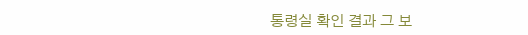통령실 확인 결과 그 보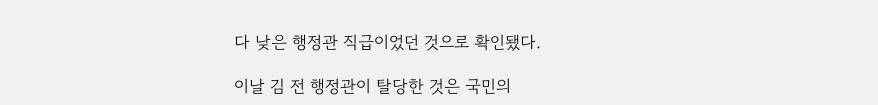다 낮은 행정관 직급이었던 것으로 확인됐다.

이날 김 전 행정관이 탈당한 것은 국민의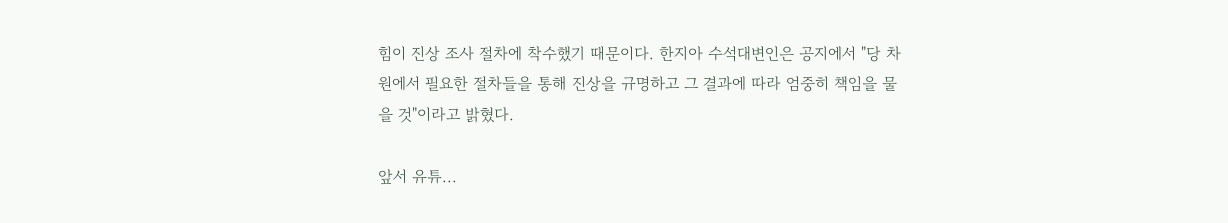힘이 진상 조사 절차에 착수했기 때문이다. 한지아 수석대변인은 공지에서 "당 차원에서 필요한 절차들을 통해 진상을 규명하고 그 결과에 따라 엄중히 책임을 물을 것"이라고 밝혔다.

앞서 유튜...